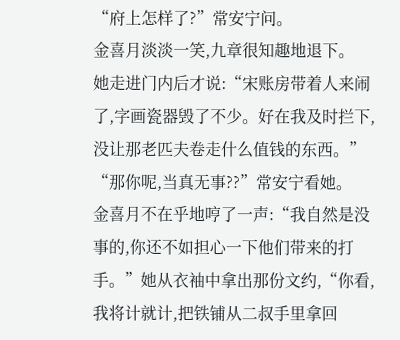“府上怎样了?”常安宁问。
金喜月淡淡一笑,九章很知趣地退下。
她走进门内后才说:“宋账房带着人来闹了,字画瓷器毁了不少。好在我及时拦下,没让那老匹夫卷走什么值钱的东西。”
“那你呢,当真无事??”常安宁看她。
金喜月不在乎地哼了一声:“我自然是没事的,你还不如担心一下他们带来的打手。”她从衣袖中拿出那份文约,“你看,我将计就计,把铁铺从二叔手里拿回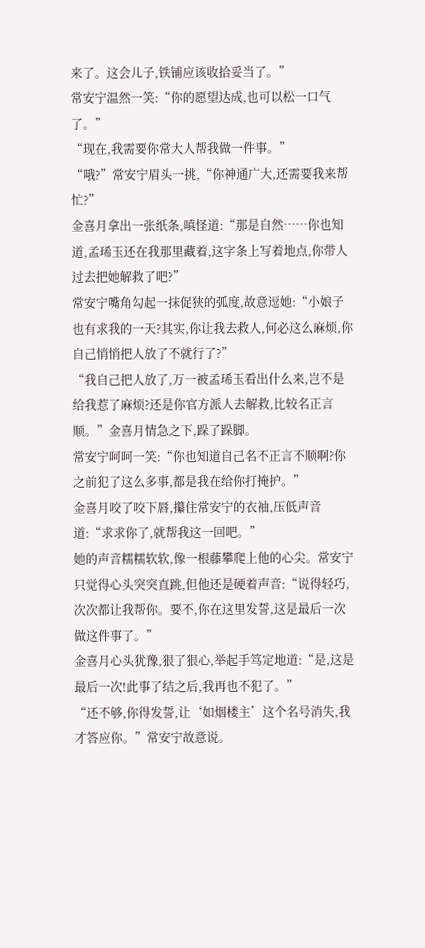来了。这会儿子,铁铺应该收拾妥当了。”
常安宁温然一笑:“你的愿望达成,也可以松一口气了。”
“现在,我需要你常大人帮我做一件事。”
“哦?”常安宁眉头一挑,“你神通广大,还需要我来帮忙?”
金喜月拿出一张纸条,嗔怪道:“那是自然……你也知道,孟琋玉还在我那里藏着,这字条上写着地点,你带人过去把她解救了吧?”
常安宁嘴角勾起一抹促狭的弧度,故意逗她:“小娘子也有求我的一天?其实,你让我去救人,何必这么麻烦,你自己悄悄把人放了不就行了?”
“我自己把人放了,万一被孟琋玉看出什么来,岂不是给我惹了麻烦?还是你官方派人去解救,比较名正言顺。”金喜月情急之下,跺了跺脚。
常安宁呵呵一笑:“你也知道自己名不正言不顺啊?你之前犯了这么多事,都是我在给你打掩护。”
金喜月咬了咬下唇,攥住常安宁的衣袖,压低声音道:“求求你了,就帮我这一回吧。”
她的声音糯糯软软,像一根藤攀爬上他的心尖。常安宁只觉得心头突突直跳,但他还是硬着声音:“说得轻巧,次次都让我帮你。要不,你在这里发誓,这是最后一次做这件事了。”
金喜月心头犹豫,狠了狠心,举起手笃定地道:“是,这是最后一次!此事了结之后,我再也不犯了。”
“还不够,你得发誓,让‘如烟楼主’这个名号消失,我才答应你。”常安宁故意说。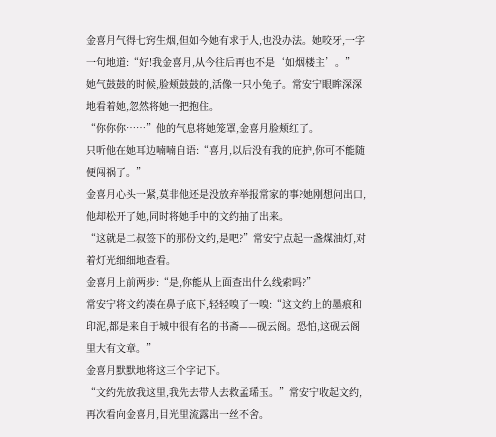金喜月气得七窍生烟,但如今她有求于人,也没办法。她咬牙,一字一句地道:“好!我金喜月,从今往后再也不是‘如烟楼主’。”
她气鼓鼓的时候,脸颊鼓鼓的,活像一只小兔子。常安宁眼眸深深地看着她,忽然将她一把抱住。
“你你你……”他的气息将她笼罩,金喜月脸颊红了。
只听他在她耳边喃喃自语:“喜月,以后没有我的庇护,你可不能随便闯祸了。”
金喜月心头一紧,莫非他还是没放弃举报常家的事?她刚想问出口,他却松开了她,同时将她手中的文约抽了出来。
“这就是二叔签下的那份文约,是吧?”常安宁点起一盏煤油灯,对着灯光细细地查看。
金喜月上前两步:“是,你能从上面查出什么线索吗?”
常安宁将文约凑在鼻子底下,轻轻嗅了一嗅:“这文约上的墨痕和印泥,都是来自于城中很有名的书斋——砚云阁。恐怕,这砚云阁里大有文章。”
金喜月默默地将这三个字记下。
“文约先放我这里,我先去带人去救孟琋玉。”常安宁收起文约,再次看向金喜月,目光里流露出一丝不舍。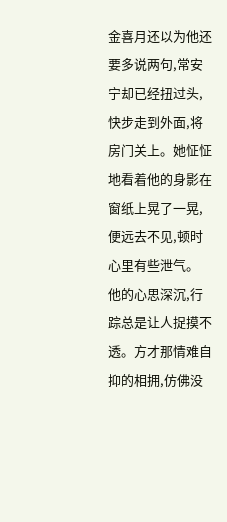金喜月还以为他还要多说两句,常安宁却已经扭过头,快步走到外面,将房门关上。她怔怔地看着他的身影在窗纸上晃了一晃,便远去不见,顿时心里有些泄气。
他的心思深沉,行踪总是让人捉摸不透。方才那情难自抑的相拥,仿佛没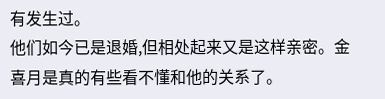有发生过。
他们如今已是退婚,但相处起来又是这样亲密。金喜月是真的有些看不懂和他的关系了。